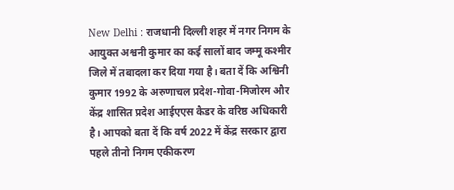New Delhi : राजधानी दिल्ली शहर में नगर निगम के आयुक्त अश्वनी कुमार का कई सालों बाद जम्मू कश्मीर जिले में तबादला कर दिया गया है। बता दें कि अश्विनी कुमार 1992 के अरुणाचल प्रदेश-गोवा-मिजोरम और केंद्र शासित प्रदेश आईएएस कैडर के वरिष्ठ अधिकारी है। आपको बता दें कि वर्ष 2022 में केंद्र सरकार द्वारा पहले तीनो निगम एकीकरण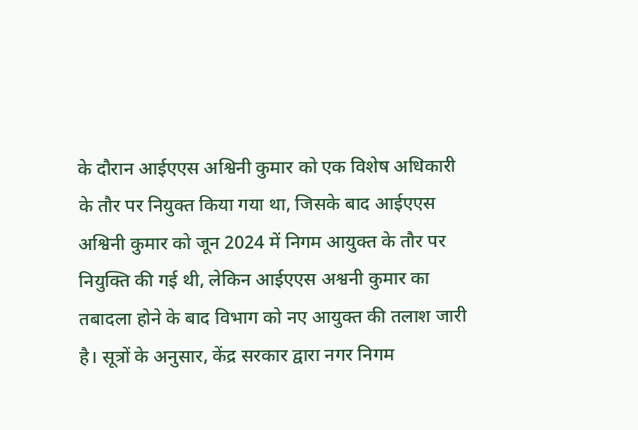के दौरान आईएएस अश्विनी कुमार को एक विशेष अधिकारी के तौर पर नियुक्त किया गया था, जिसके बाद आईएएस अश्विनी कुमार को जून 2024 में निगम आयुक्त के तौर पर नियुक्ति की गई थी, लेकिन आईएएस अश्वनी कुमार का तबादला होने के बाद विभाग को नए आयुक्त की तलाश जारी है। सूत्रों के अनुसार, केंद्र सरकार द्वारा नगर निगम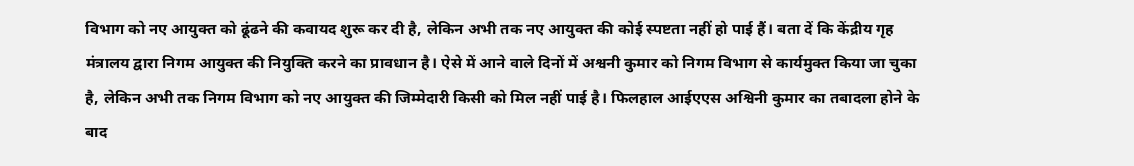विभाग को नए आयुक्त को ढूंढने की कवायद शुरू कर दी है, लेकिन अभी तक नए आयुक्त की कोई स्पष्टता नहीं हो पाई हैं। बता दें कि केंद्रीय गृह मंत्रालय द्वारा निगम आयुक्त की नियुक्ति करने का प्रावधान है। ऐसे में आने वाले दिनों में अश्वनी कुमार को निगम विभाग से कार्यमुक्त किया जा चुका है, लेकिन अभी तक निगम विभाग को नए आयुक्त की जिम्मेदारी किसी को मिल नहीं पाई है। फिलहाल आईएएस अश्विनी कुमार का तबादला होने के बाद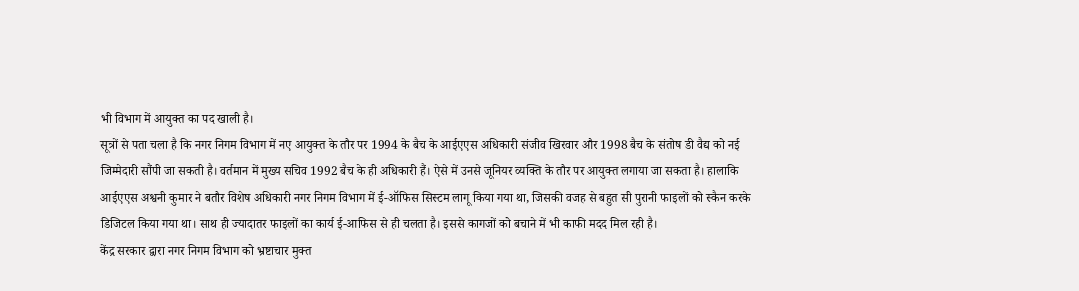भी विभाग में आयुक्त का पद खाली है।
सूत्रों से पता चला है कि नगर निगम विभाग में नए आयुक्त के तौर पर 1994 के बैच के आईएएस अधिकारी संजीव खिरवार और 1998 बैच के संतोष डी वैद्य को नई जिम्मेदारी सौंपी जा सकती है। वर्तमान में मुख्य सचिव 1992 बैच के ही अधिकारी हैं। ऐसे में उनसे जूनियर व्यक्ति के तौर पर आयुक्त लगाया जा सकता है। हालाकि आईएएस अश्वनी कुमार ने बतौर विशेष अधिकारी नगर निगम विभाग में ई-ऑफिस सिस्टम लागू किया गया था, जिसकी वजह से बहुत सी पुरानी फाइलों को स्कैन करके डिजिटल किया गया था। साथ ही ज्यादातर फाइलों का कार्य ई-आफिस से ही चलता है। इससे कागजों को बचाने में भी काफी मदद मिल रही है।
केंद्र सरकार द्वारा नगर निगम विभाग को भ्रष्टाचार मुक्त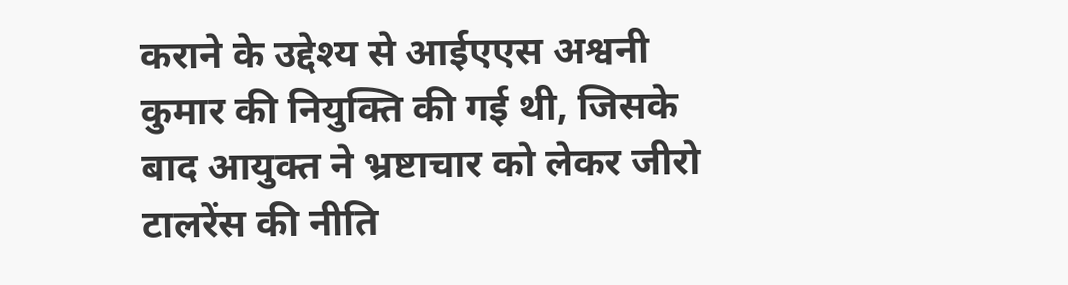कराने के उद्देश्य से आईएएस अश्वनी कुमार की नियुक्ति की गई थी, जिसके बाद आयुक्त ने भ्रष्टाचार को लेकर जीरो टालरेंस की नीति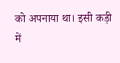को अपनाया था। इसी कड़ी में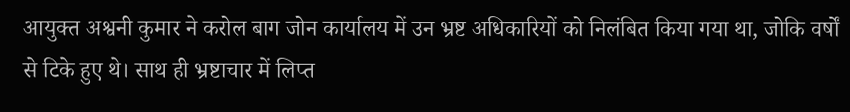आयुक्त अश्वनी कुमार ने करोल बाग जोन कार्यालय में उन भ्रष्ट अधिकारियों को निलंबित किया गया था, जोकि वर्षों से टिके हुए थे। साथ ही भ्रष्टाचार में लिप्त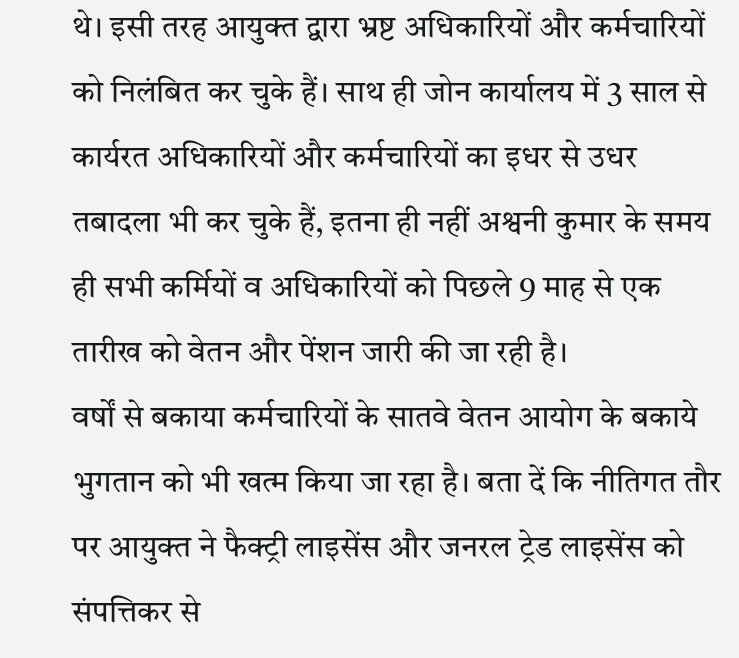थे। इसी तरह आयुक्त द्वारा भ्रष्ट अधिकारियों और कर्मचारियों को निलंबित कर चुके हैं। साथ ही जोन कार्यालय में 3 साल से कार्यरत अधिकारियों और कर्मचारियों का इधर से उधर तबादला भी कर चुके हैं, इतना ही नहीं अश्वनी कुमार के समय ही सभी कर्मियों व अधिकारियों को पिछले 9 माह से एक तारीख को वेतन और पेंशन जारी की जा रही है।
वर्षों से बकाया कर्मचारियों के सातवे वेतन आयोग के बकाये भुगतान को भी खत्म किया जा रहा है। बता दें कि नीतिगत तौर पर आयुक्त ने फैक्ट्री लाइसेंस और जनरल ट्रेड लाइसेंस को संपत्तिकर से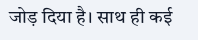जोड़ दिया है। साथ ही कई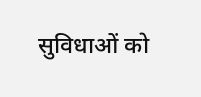सुविधाओं को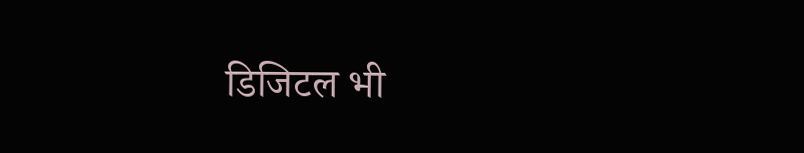डिजिटल भी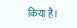किया है।